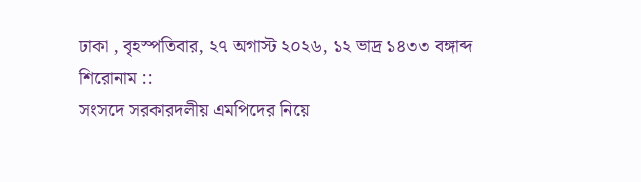ঢাকা , বৃহস্পতিবার, ২৭ অগাস্ট ২০২৬, ১২ ভাদ্র ১৪৩৩ বঙ্গাব্দ
শিরোনাম ::
সংসদে সরকারদলীয় এমপিদের নিয়ে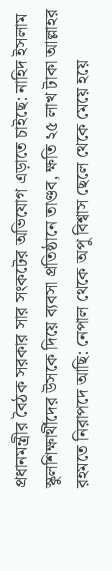প্রধানমন্ত্রীর বৈঠক সরকার সার সংকটের অভিযোগ এড়াতে চাইছে: নাহিদ ইসলাম স্কুলশিক্ষার্থীদের উসকে দিয়ে ব্যবসা প্রতিষ্ঠানে তাণ্ডব, ক্ষতি ২৫ লাখ টাকা আল্লাহর রহমতে নিরাপদে আছি: নেপাল থেকে অপু বিশ্বাস ছেলে থেকে মেয়ে হয়ে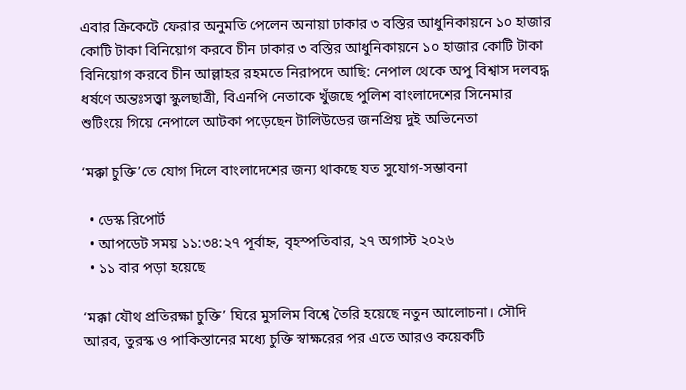এবার ক্রিকেটে ফেরার অনুমতি পেলেন অনায়া ঢাকার ৩ বস্তির আধুনিকায়নে ১০ হাজার কোটি টাকা বিনিয়োগ করবে চীন ঢাকার ৩ বস্তির আধুনিকায়নে ১০ হাজার কোটি টাকা বিনিয়োগ করবে চীন আল্লাহর রহমতে নিরাপদে আছি: নেপাল থেকে অপু বিশ্বাস দলবদ্ধ ধর্ষণে অন্তঃসত্ত্বা স্কুলছাত্রী, বিএনপি নেতাকে খুঁজছে পুলিশ বাংলাদেশের সিনেমার শুটিংয়ে গিয়ে নেপালে আটকা পড়েছেন টালিউডের জনপ্রিয় দুই অভিনেতা

‘মক্কা চুক্তি’তে যোগ দিলে বাংলাদেশের জন্য থাকছে যত সুযোগ-সম্ভাবনা

  • ডেস্ক রিপোর্ট
  • আপডেট সময় ১১:৩৪:২৭ পূর্বাহ্ন, বৃহস্পতিবার, ২৭ অগাস্ট ২০২৬
  • ১১ বার পড়া হয়েছে

‘মক্কা যৌথ প্রতিরক্ষা চুক্তি’ ঘিরে মুসলিম বিশ্বে তৈরি হয়েছে নতুন আলোচনা। সৌদি আরব, তুরস্ক ও পাকিস্তানের মধ্যে চুক্তি স্বাক্ষরের পর এতে আরও কয়েকটি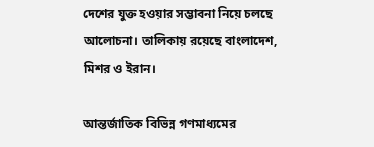দেশের যুক্ত হওয়ার সম্ভাবনা নিয়ে চলছে আলোচনা। তালিকায় রয়েছে বাংলাদেশ, মিশর ও ইরান।

আন্তর্জাতিক বিভিন্ন গণমাধ্যমের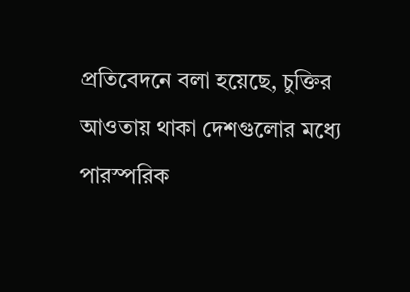প্রতিবেদনে বলা হয়েছে, চুক্তির আওতায় থাকা দেশগুলোর মধ্যে পারস্পরিক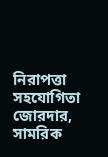নিরাপত্তা সহযোগিতা জোরদার, সামরিক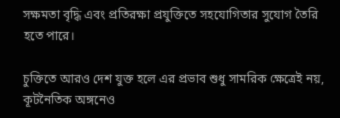সক্ষমতা বৃদ্ধি এবং প্রতিরক্ষা প্রযুক্তিতে সহযোগিতার সুযোগ তৈরি হতে পারে।

চুক্তিতে আরও দেশ যুক্ত হলে এর প্রভাব শুধু সামরিক ক্ষেত্রেই নয়, কূটনৈতিক অঙ্গনেও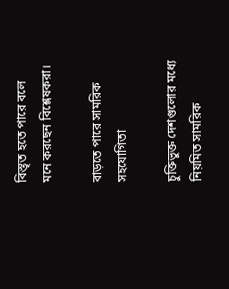বিস্তৃত হতে পারে বলে মনে করছেন বিশ্লেষকরা।

বাড়তে পারে সামরিক সহযোগিতা

চুক্তিভুক্ত দেশগুলোর মধ্যে নিয়মিত সামরিক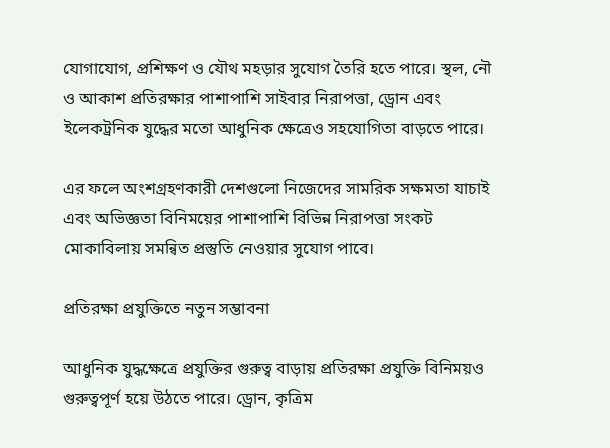যোগাযোগ, প্রশিক্ষণ ও যৌথ মহড়ার সুযোগ তৈরি হতে পারে। স্থল, নৌ ও আকাশ প্রতিরক্ষার পাশাপাশি সাইবার নিরাপত্তা, ড্রোন এবং ইলেকট্রনিক যুদ্ধের মতো আধুনিক ক্ষেত্রেও সহযোগিতা বাড়তে পারে।

এর ফলে অংশগ্রহণকারী দেশগুলো নিজেদের সামরিক সক্ষমতা যাচাই এবং অভিজ্ঞতা বিনিময়ের পাশাপাশি বিভিন্ন নিরাপত্তা সংকট মোকাবিলায় সমন্বিত প্রস্তুতি নেওয়ার সুযোগ পাবে।

প্রতিরক্ষা প্রযুক্তিতে নতুন সম্ভাবনা

আধুনিক যুদ্ধক্ষেত্রে প্রযুক্তির গুরুত্ব বাড়ায় প্রতিরক্ষা প্রযুক্তি বিনিময়ও গুরুত্বপূর্ণ হয়ে উঠতে পারে। ড্রোন, কৃত্রিম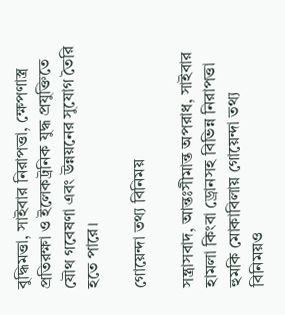বুদ্ধিমত্তা, সাইবার নিরাপত্তা, ক্ষেপণাস্ত্র প্রতিরক্ষা ও ইলেকট্রনিক যুদ্ধ প্রযুক্তিতে যৌথ গবেষণা এবং উন্নয়নের সুযোগ তৈরি হতে পারে।

গোয়েন্দা তথ্য বিনিময়

সন্ত্রাসবাদ, আন্তঃসীমান্ত অপরাধ, সাইবার হামলা কিংবা ড্রোনসহ বিভিন্ন নিরাপত্তা হুমকি মোকাবিলায় গোয়েন্দা তথ্য বিনিময়ও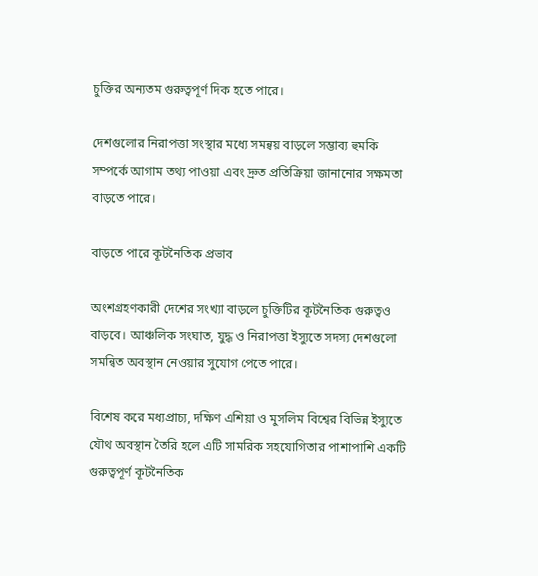চুক্তির অন্যতম গুরুত্বপূর্ণ দিক হতে পারে।

দেশগুলোর নিরাপত্তা সংস্থার মধ্যে সমন্বয় বাড়লে সম্ভাব্য হুমকি সম্পর্কে আগাম তথ্য পাওয়া এবং দ্রুত প্রতিক্রিয়া জানানোর সক্ষমতা বাড়তে পারে।

বাড়তে পারে কূটনৈতিক প্রভাব

অংশগ্রহণকারী দেশের সংখ্যা বাড়লে চুক্তিটির কূটনৈতিক গুরুত্বও বাড়বে। আঞ্চলিক সংঘাত, যুদ্ধ ও নিরাপত্তা ইস্যুতে সদস্য দেশগুলো সমন্বিত অবস্থান নেওয়ার সুযোগ পেতে পারে।

বিশেষ করে মধ্যপ্রাচ্য, দক্ষিণ এশিয়া ও মুসলিম বিশ্বের বিভিন্ন ইস্যুতে যৌথ অবস্থান তৈরি হলে এটি সামরিক সহযোগিতার পাশাপাশি একটি গুরুত্বপূর্ণ কূটনৈতিক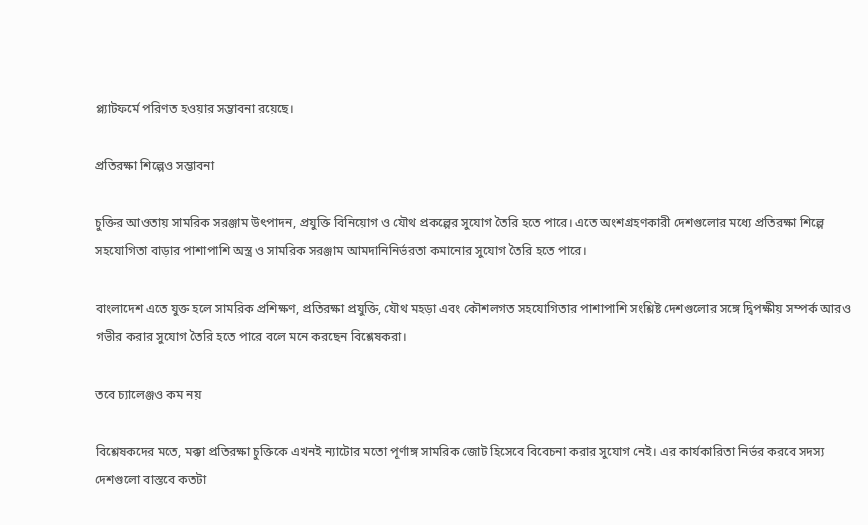প্ল্যাটফর্মে পরিণত হওয়ার সম্ভাবনা রয়েছে।

প্রতিরক্ষা শিল্পেও সম্ভাবনা

চুক্তির আওতায় সামরিক সরঞ্জাম উৎপাদন, প্রযুক্তি বিনিয়োগ ও যৌথ প্রকল্পের সুযোগ তৈরি হতে পারে। এতে অংশগ্রহণকারী দেশগুলোর মধ্যে প্রতিরক্ষা শিল্পে সহযোগিতা বাড়ার পাশাপাশি অস্ত্র ও সামরিক সরঞ্জাম আমদানিনির্ভরতা কমানোর সুযোগ তৈরি হতে পারে।

বাংলাদেশ এতে যুক্ত হলে সামরিক প্রশিক্ষণ, প্রতিরক্ষা প্রযুক্তি, যৌথ মহড়া এবং কৌশলগত সহযোগিতার পাশাপাশি সংশ্লিষ্ট দেশগুলোর সঙ্গে দ্বিপক্ষীয় সম্পর্ক আরও গভীর করার সুযোগ তৈরি হতে পারে বলে মনে করছেন বিশ্লেষকরা।

তবে চ্যালেঞ্জও কম নয়

বিশ্লেষকদের মতে, মক্কা প্রতিরক্ষা চুক্তিকে এখনই ন্যাটোর মতো পূর্ণাঙ্গ সামরিক জোট হিসেবে বিবেচনা করার সুযোগ নেই। এর কার্যকারিতা নির্ভর করবে সদস্য দেশগুলো বাস্তবে কতটা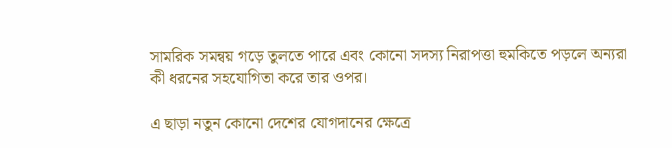সামরিক সমন্বয় গড়ে তুলতে পারে এবং কোনো সদস্য নিরাপত্তা হুমকিতে পড়লে অন্যরা কী ধরনের সহযোগিতা করে তার ওপর।

এ ছাড়া নতুন কোনো দেশের যোগদানের ক্ষেত্রে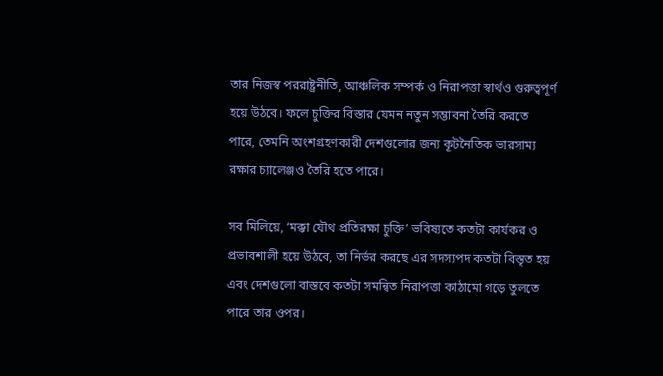তার নিজস্ব পররাষ্ট্রনীতি, আঞ্চলিক সম্পর্ক ও নিরাপত্তা স্বার্থও গুরুত্বপূর্ণ হয়ে উঠবে। ফলে চুক্তির বিস্তার যেমন নতুন সম্ভাবনা তৈরি করতে পারে, তেমনি অংশগ্রহণকারী দেশগুলোর জন্য কূটনৈতিক ভারসাম্য রক্ষার চ্যালেঞ্জও তৈরি হতে পারে।

সব মিলিয়ে, ‘মক্কা যৌথ প্রতিরক্ষা চুক্তি’ ভবিষ্যতে কতটা কার্যকর ও প্রভাবশালী হয়ে উঠবে, তা নির্ভর করছে এর সদস্যপদ কতটা বিস্তৃত হয় এবং দেশগুলো বাস্তবে কতটা সমন্বিত নিরাপত্তা কাঠামো গড়ে তুলতে পারে তার ওপর।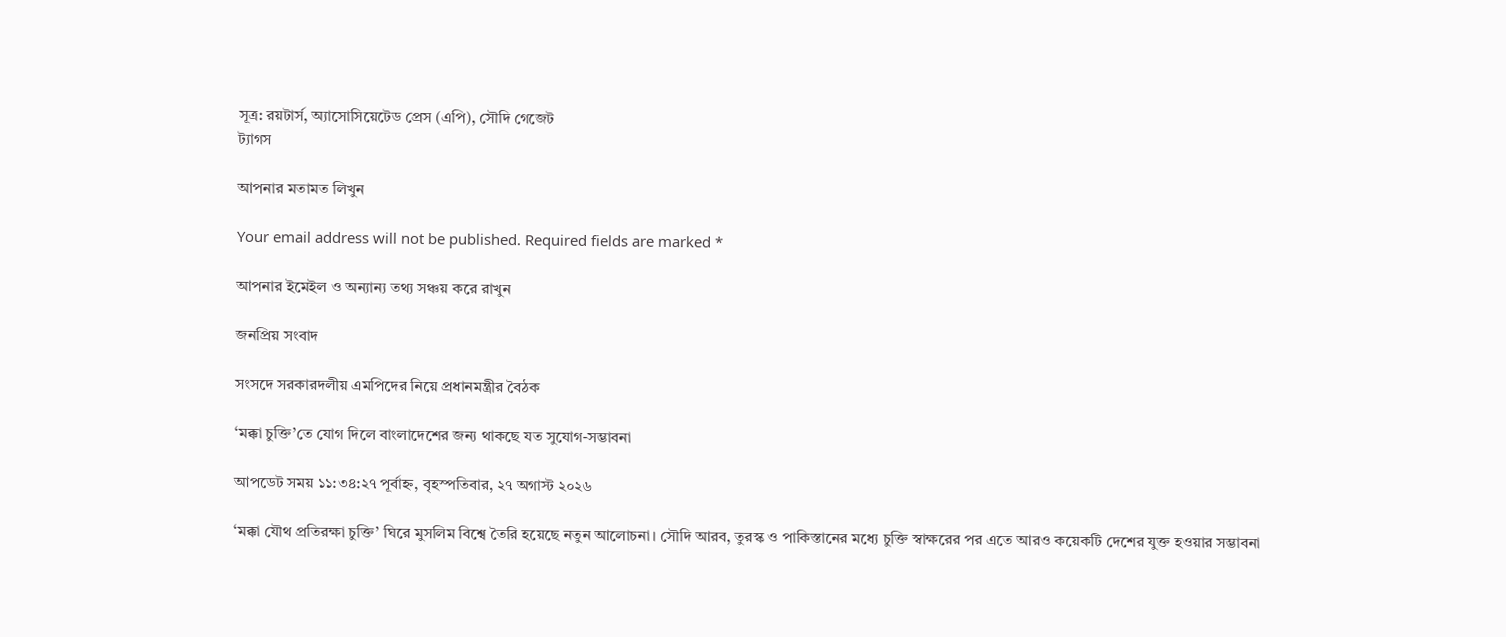সূত্র: রয়টার্স, অ্যাসোসিয়েটেড প্রেস (এপি), সৌদি গেজেট
ট্যাগস

আপনার মতামত লিখুন

Your email address will not be published. Required fields are marked *

আপনার ইমেইল ও অন্যান্য তথ্য সঞ্চয় করে রাখুন

জনপ্রিয় সংবাদ

সংসদে সরকারদলীয় এমপিদের নিয়ে প্রধানমন্ত্রীর বৈঠক

‘মক্কা চুক্তি’তে যোগ দিলে বাংলাদেশের জন্য থাকছে যত সুযোগ-সম্ভাবনা

আপডেট সময় ১১:৩৪:২৭ পূর্বাহ্ন, বৃহস্পতিবার, ২৭ অগাস্ট ২০২৬

‘মক্কা যৌথ প্রতিরক্ষা চুক্তি’ ঘিরে মুসলিম বিশ্বে তৈরি হয়েছে নতুন আলোচনা। সৌদি আরব, তুরস্ক ও পাকিস্তানের মধ্যে চুক্তি স্বাক্ষরের পর এতে আরও কয়েকটি দেশের যুক্ত হওয়ার সম্ভাবনা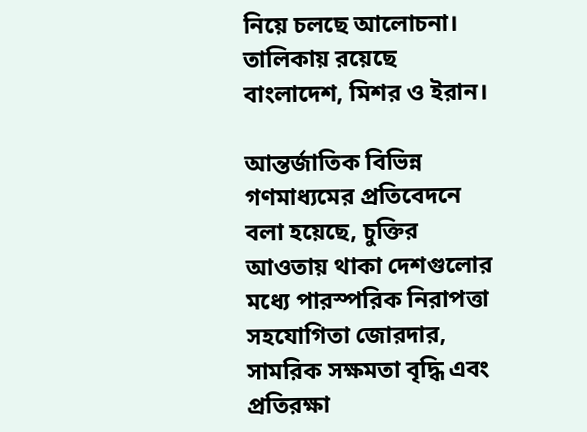নিয়ে চলছে আলোচনা। তালিকায় রয়েছে বাংলাদেশ, মিশর ও ইরান।

আন্তর্জাতিক বিভিন্ন গণমাধ্যমের প্রতিবেদনে বলা হয়েছে, চুক্তির আওতায় থাকা দেশগুলোর মধ্যে পারস্পরিক নিরাপত্তা সহযোগিতা জোরদার, সামরিক সক্ষমতা বৃদ্ধি এবং প্রতিরক্ষা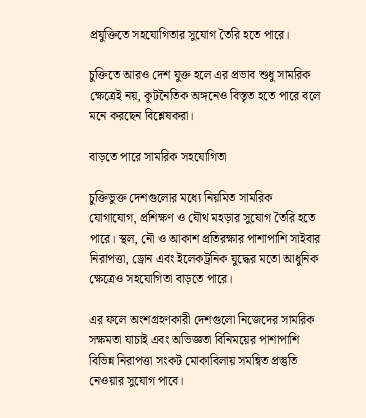প্রযুক্তিতে সহযোগিতার সুযোগ তৈরি হতে পারে।

চুক্তিতে আরও দেশ যুক্ত হলে এর প্রভাব শুধু সামরিক ক্ষেত্রেই নয়, কূটনৈতিক অঙ্গনেও বিস্তৃত হতে পারে বলে মনে করছেন বিশ্লেষকরা।

বাড়তে পারে সামরিক সহযোগিতা

চুক্তিভুক্ত দেশগুলোর মধ্যে নিয়মিত সামরিক যোগাযোগ, প্রশিক্ষণ ও যৌথ মহড়ার সুযোগ তৈরি হতে পারে। স্থল, নৌ ও আকাশ প্রতিরক্ষার পাশাপাশি সাইবার নিরাপত্তা, ড্রোন এবং ইলেকট্রনিক যুদ্ধের মতো আধুনিক ক্ষেত্রেও সহযোগিতা বাড়তে পারে।

এর ফলে অংশগ্রহণকারী দেশগুলো নিজেদের সামরিক সক্ষমতা যাচাই এবং অভিজ্ঞতা বিনিময়ের পাশাপাশি বিভিন্ন নিরাপত্তা সংকট মোকাবিলায় সমন্বিত প্রস্তুতি নেওয়ার সুযোগ পাবে।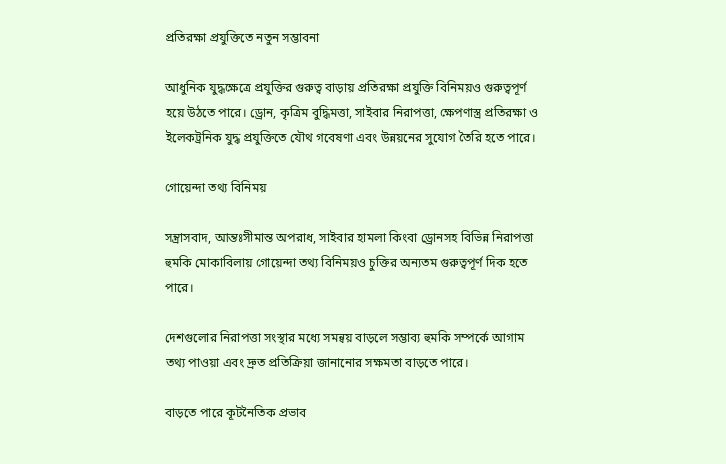প্রতিরক্ষা প্রযুক্তিতে নতুন সম্ভাবনা

আধুনিক যুদ্ধক্ষেত্রে প্রযুক্তির গুরুত্ব বাড়ায় প্রতিরক্ষা প্রযুক্তি বিনিময়ও গুরুত্বপূর্ণ হয়ে উঠতে পারে। ড্রোন, কৃত্রিম বুদ্ধিমত্তা, সাইবার নিরাপত্তা, ক্ষেপণাস্ত্র প্রতিরক্ষা ও ইলেকট্রনিক যুদ্ধ প্রযুক্তিতে যৌথ গবেষণা এবং উন্নয়নের সুযোগ তৈরি হতে পারে।

গোয়েন্দা তথ্য বিনিময়

সন্ত্রাসবাদ, আন্তঃসীমান্ত অপরাধ, সাইবার হামলা কিংবা ড্রোনসহ বিভিন্ন নিরাপত্তা হুমকি মোকাবিলায় গোয়েন্দা তথ্য বিনিময়ও চুক্তির অন্যতম গুরুত্বপূর্ণ দিক হতে পারে।

দেশগুলোর নিরাপত্তা সংস্থার মধ্যে সমন্বয় বাড়লে সম্ভাব্য হুমকি সম্পর্কে আগাম তথ্য পাওয়া এবং দ্রুত প্রতিক্রিয়া জানানোর সক্ষমতা বাড়তে পারে।

বাড়তে পারে কূটনৈতিক প্রভাব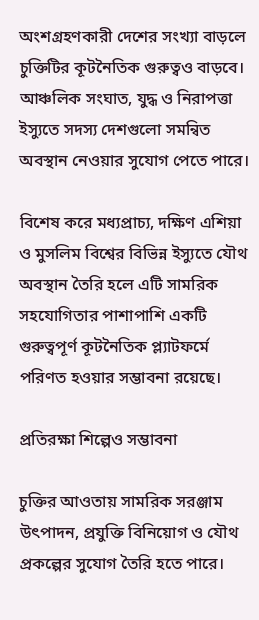অংশগ্রহণকারী দেশের সংখ্যা বাড়লে চুক্তিটির কূটনৈতিক গুরুত্বও বাড়বে। আঞ্চলিক সংঘাত, যুদ্ধ ও নিরাপত্তা ইস্যুতে সদস্য দেশগুলো সমন্বিত অবস্থান নেওয়ার সুযোগ পেতে পারে।

বিশেষ করে মধ্যপ্রাচ্য, দক্ষিণ এশিয়া ও মুসলিম বিশ্বের বিভিন্ন ইস্যুতে যৌথ অবস্থান তৈরি হলে এটি সামরিক সহযোগিতার পাশাপাশি একটি গুরুত্বপূর্ণ কূটনৈতিক প্ল্যাটফর্মে পরিণত হওয়ার সম্ভাবনা রয়েছে।

প্রতিরক্ষা শিল্পেও সম্ভাবনা

চুক্তির আওতায় সামরিক সরঞ্জাম উৎপাদন, প্রযুক্তি বিনিয়োগ ও যৌথ প্রকল্পের সুযোগ তৈরি হতে পারে।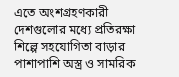এতে অংশগ্রহণকারী দেশগুলোর মধ্যে প্রতিরক্ষা শিল্পে সহযোগিতা বাড়ার পাশাপাশি অস্ত্র ও সামরিক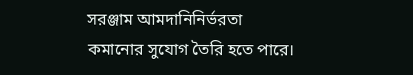সরঞ্জাম আমদানিনির্ভরতা কমানোর সুযোগ তৈরি হতে পারে।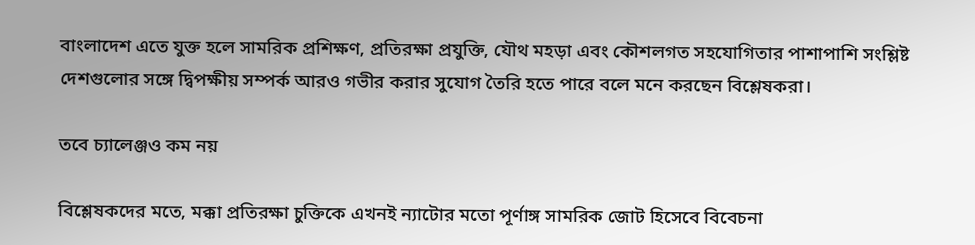বাংলাদেশ এতে যুক্ত হলে সামরিক প্রশিক্ষণ, প্রতিরক্ষা প্রযুক্তি, যৌথ মহড়া এবং কৌশলগত সহযোগিতার পাশাপাশি সংশ্লিষ্ট দেশগুলোর সঙ্গে দ্বিপক্ষীয় সম্পর্ক আরও গভীর করার সুযোগ তৈরি হতে পারে বলে মনে করছেন বিশ্লেষকরা।

তবে চ্যালেঞ্জও কম নয়

বিশ্লেষকদের মতে, মক্কা প্রতিরক্ষা চুক্তিকে এখনই ন্যাটোর মতো পূর্ণাঙ্গ সামরিক জোট হিসেবে বিবেচনা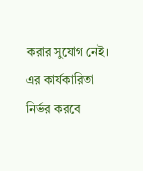করার সুযোগ নেই। এর কার্যকারিতা নির্ভর করবে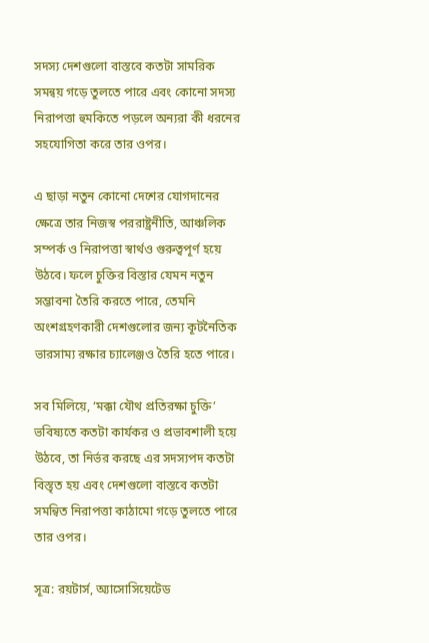সদস্য দেশগুলো বাস্তবে কতটা সামরিক সমন্বয় গড়ে তুলতে পারে এবং কোনো সদস্য নিরাপত্তা হুমকিতে পড়লে অন্যরা কী ধরনের সহযোগিতা করে তার ওপর।

এ ছাড়া নতুন কোনো দেশের যোগদানের ক্ষেত্রে তার নিজস্ব পররাষ্ট্রনীতি, আঞ্চলিক সম্পর্ক ও নিরাপত্তা স্বার্থও গুরুত্বপূর্ণ হয়ে উঠবে। ফলে চুক্তির বিস্তার যেমন নতুন সম্ভাবনা তৈরি করতে পারে, তেমনি অংশগ্রহণকারী দেশগুলোর জন্য কূটনৈতিক ভারসাম্য রক্ষার চ্যালেঞ্জও তৈরি হতে পারে।

সব মিলিয়ে, ‘মক্কা যৌথ প্রতিরক্ষা চুক্তি’ ভবিষ্যতে কতটা কার্যকর ও প্রভাবশালী হয়ে উঠবে, তা নির্ভর করছে এর সদস্যপদ কতটা বিস্তৃত হয় এবং দেশগুলো বাস্তবে কতটা সমন্বিত নিরাপত্তা কাঠামো গড়ে তুলতে পারে তার ওপর।

সূত্র: রয়টার্স, অ্যাসোসিয়েটেড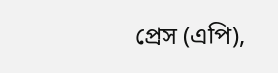প্রেস (এপি),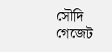সৌদি গেজেট